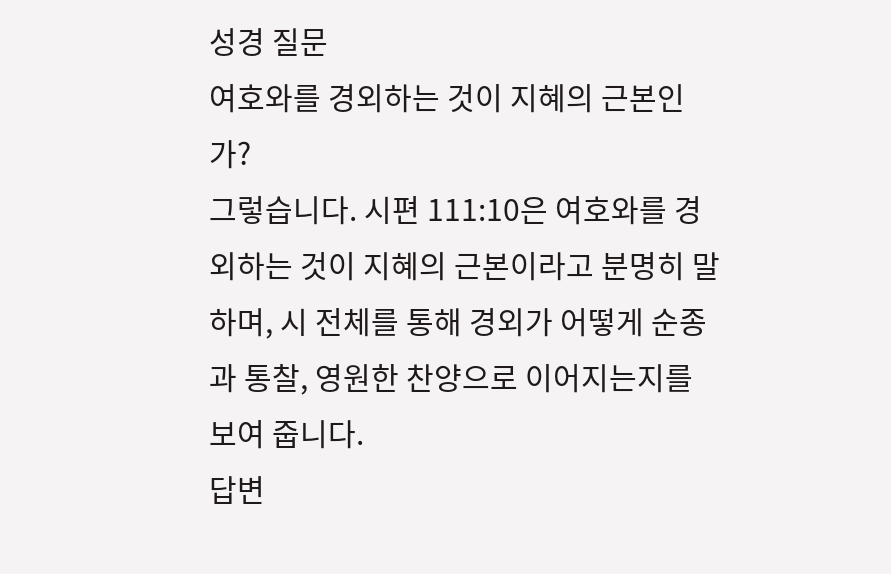성경 질문
여호와를 경외하는 것이 지혜의 근본인가?
그렇습니다. 시편 111:10은 여호와를 경외하는 것이 지혜의 근본이라고 분명히 말하며, 시 전체를 통해 경외가 어떻게 순종과 통찰, 영원한 찬양으로 이어지는지를 보여 줍니다.
답변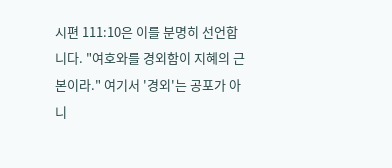시편 111:10은 이를 분명히 선언합니다. "여호와를 경외함이 지혜의 근본이라." 여기서 '경외'는 공포가 아니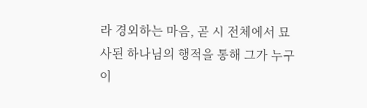라 경외하는 마음, 곧 시 전체에서 묘사된 하나님의 행적을 통해 그가 누구이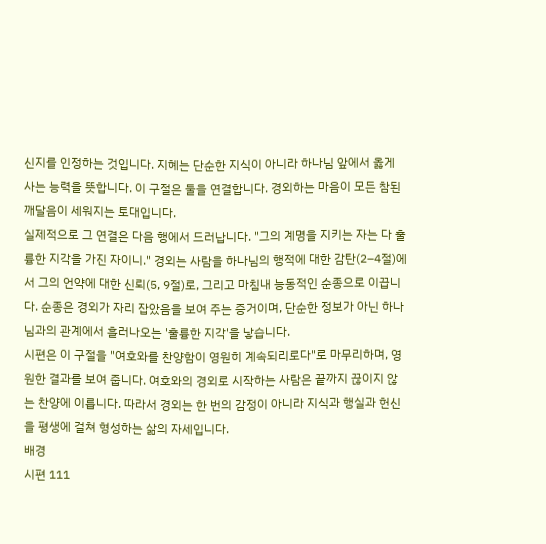신지를 인정하는 것입니다. 지혜는 단순한 지식이 아니라 하나님 앞에서 옳게 사는 능력을 뜻합니다. 이 구절은 둘을 연결합니다. 경외하는 마음이 모든 참된 깨달음이 세워지는 토대입니다.
실제적으로 그 연결은 다음 행에서 드러납니다. "그의 계명을 지키는 자는 다 훌륭한 지각을 가진 자이니." 경외는 사람을 하나님의 행적에 대한 감탄(2–4절)에서 그의 언약에 대한 신뢰(5, 9절)로, 그리고 마침내 능동적인 순종으로 이끕니다. 순종은 경외가 자리 잡았음을 보여 주는 증거이며, 단순한 정보가 아닌 하나님과의 관계에서 흘러나오는 '훌륭한 지각'을 낳습니다.
시편은 이 구절을 "여호와를 찬양함이 영원히 계속되리로다"로 마무리하며, 영원한 결과를 보여 줍니다. 여호와의 경외로 시작하는 사람은 끝까지 끊이지 않는 찬양에 이릅니다. 따라서 경외는 한 번의 감정이 아니라 지식과 행실과 헌신을 평생에 걸쳐 형성하는 삶의 자세입니다.
배경
시편 111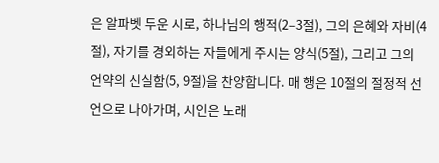은 알파벳 두운 시로, 하나님의 행적(2–3절), 그의 은혜와 자비(4절), 자기를 경외하는 자들에게 주시는 양식(5절), 그리고 그의 언약의 신실함(5, 9절)을 찬양합니다. 매 행은 10절의 절정적 선언으로 나아가며, 시인은 노래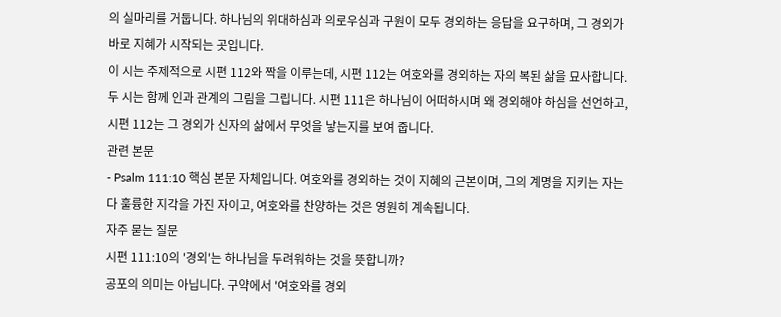의 실마리를 거둡니다. 하나님의 위대하심과 의로우심과 구원이 모두 경외하는 응답을 요구하며, 그 경외가 바로 지혜가 시작되는 곳입니다.
이 시는 주제적으로 시편 112와 짝을 이루는데, 시편 112는 여호와를 경외하는 자의 복된 삶을 묘사합니다. 두 시는 함께 인과 관계의 그림을 그립니다. 시편 111은 하나님이 어떠하시며 왜 경외해야 하심을 선언하고, 시편 112는 그 경외가 신자의 삶에서 무엇을 낳는지를 보여 줍니다.
관련 본문
- Psalm 111:10 핵심 본문 자체입니다. 여호와를 경외하는 것이 지혜의 근본이며, 그의 계명을 지키는 자는 다 훌륭한 지각을 가진 자이고, 여호와를 찬양하는 것은 영원히 계속됩니다.
자주 묻는 질문
시편 111:10의 '경외'는 하나님을 두려워하는 것을 뜻합니까?
공포의 의미는 아닙니다. 구약에서 '여호와를 경외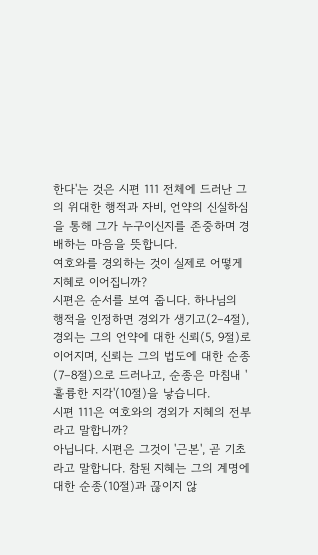한다'는 것은 시편 111 전체에 드러난 그의 위대한 행적과 자비, 언약의 신실하심을 통해 그가 누구이신지를 존중하며 경배하는 마음을 뜻합니다.
여호와를 경외하는 것이 실제로 어떻게 지혜로 이어집니까?
시편은 순서를 보여 줍니다. 하나님의 행적을 인정하면 경외가 생기고(2–4절), 경외는 그의 언약에 대한 신뢰(5, 9절)로 이어지며, 신뢰는 그의 법도에 대한 순종(7–8절)으로 드러나고, 순종은 마침내 '훌륭한 지각'(10절)을 낳습니다.
시편 111은 여호와의 경외가 지혜의 전부라고 말합니까?
아닙니다. 시편은 그것이 '근본', 곧 기초라고 말합니다. 참된 지혜는 그의 계명에 대한 순종(10절)과 끊이지 않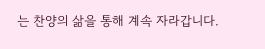는 찬양의 삶을 통해 계속 자라갑니다.